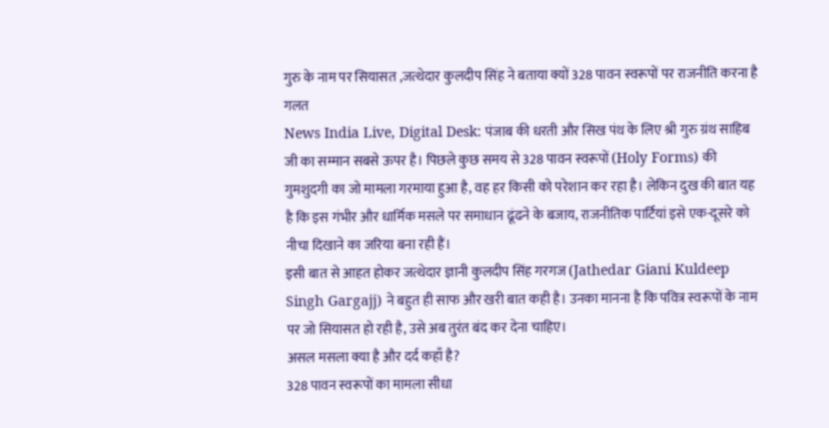गुरु के नाम पर सियासत ,जत्थेदार कुलदीप सिंह ने बताया क्यों 328 पावन स्वरूपों पर राजनीति करना है गलत
News India Live, Digital Desk: पंजाब की धरती और सिख पंथ के लिए श्री गुरु ग्रंथ साहिब जी का सम्मान सबसे ऊपर है। पिछले कुछ समय से 328 पावन स्वरूपों (Holy Forms) की गुमशुदगी का जो मामला गरमाया हुआ है, वह हर किसी को परेशान कर रहा है। लेकिन दुख की बात यह है कि इस गंभीर और धार्मिक मसले पर समाधान ढूंढने के बजाय, राजनीतिक पार्टियां इसे एक-दूसरे को नीचा दिखाने का जरिया बना रही हैं।
इसी बात से आहत होकर जत्थेदार ज्ञानी कुलदीप सिंह गरगज (Jathedar Giani Kuldeep Singh Gargajj) ने बहुत ही साफ और खरी बात कही है। उनका मानना है कि पवित्र स्वरूपों के नाम पर जो सियासत हो रही है, उसे अब तुरंत बंद कर देना चाहिए।
असल मसला क्या है और दर्द कहाँ है?
328 पावन स्वरूपों का मामला सीधा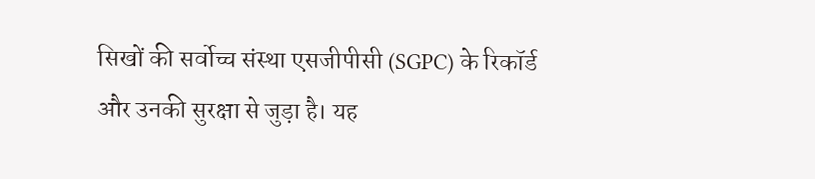सिखों की सर्वोच्च संस्था एसजीपीसी (SGPC) के रिकॉर्ड और उनकी सुरक्षा से जुड़ा है। यह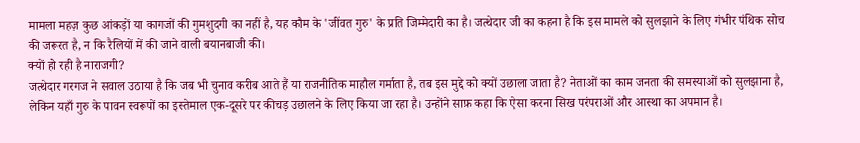मामला महज़ कुछ आंकड़ों या कागजों की गुमशुदगी का नहीं है, यह कौम के 'जींवत गुरु' के प्रति जिम्मेदारी का है। जत्थेदार जी का कहना है कि इस मामले को सुलझाने के लिए गंभीर पंथिक सोच की जरूरत है, न कि रैलियों में की जाने वाली बयानबाजी की।
क्यों हो रही है नाराजगी?
जत्थेदार गरगज ने सवाल उठाया है कि जब भी चुनाव करीब आते हैं या राजनीतिक माहौल गर्माता है, तब इस मुद्दे को क्यों उछाला जाता है? नेताओं का काम जनता की समस्याओं को सुलझाना है, लेकिन यहाँ गुरु के पावन स्वरूपों का इस्तेमाल एक-दूसरे पर कीचड़ उछालने के लिए किया जा रहा है। उन्होंने साफ़ कहा कि ऐसा करना सिख परंपराओं और आस्था का अपमान है।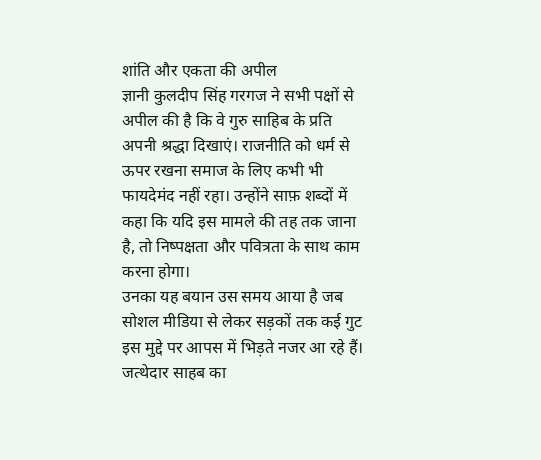शांति और एकता की अपील
ज्ञानी कुलदीप सिंह गरगज ने सभी पक्षों से अपील की है कि वे गुरु साहिब के प्रति अपनी श्रद्धा दिखाएं। राजनीति को धर्म से ऊपर रखना समाज के लिए कभी भी फायदेमंद नहीं रहा। उन्होंने साफ़ शब्दों में कहा कि यदि इस मामले की तह तक जाना है, तो निष्पक्षता और पवित्रता के साथ काम करना होगा।
उनका यह बयान उस समय आया है जब सोशल मीडिया से लेकर सड़कों तक कई गुट इस मुद्दे पर आपस में भिड़ते नजर आ रहे हैं। जत्थेदार साहब का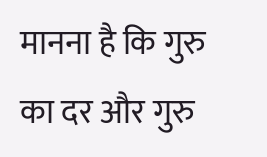मानना है कि गुरु का दर और गुरु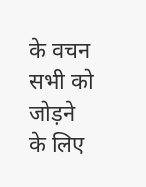के वचन सभी को जोड़ने के लिए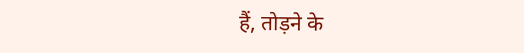हैं, तोड़ने के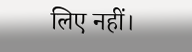लिए नहीं।